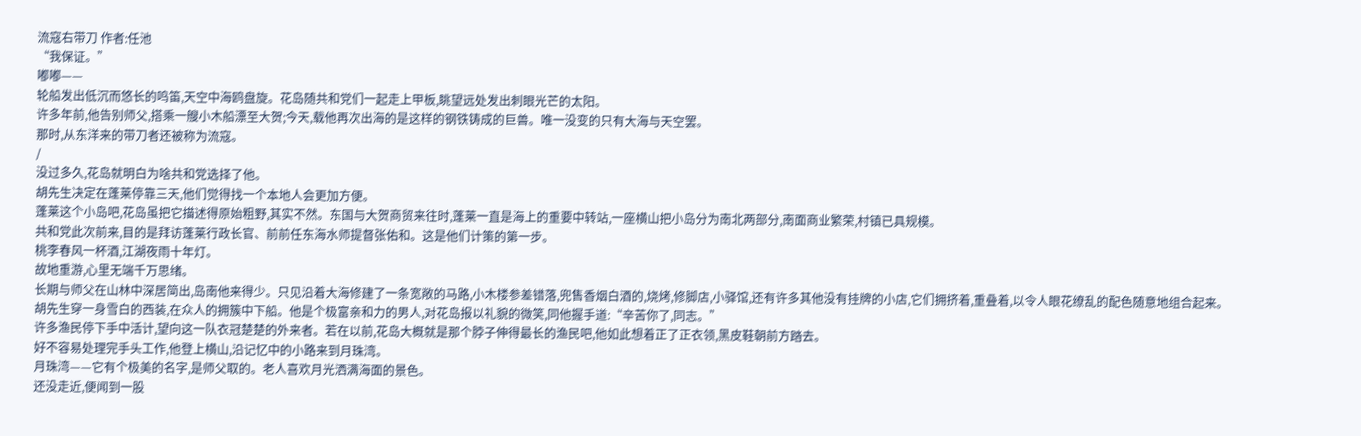流寇右带刀 作者:任池
“我保证。”
嘟嘟——
轮船发出低沉而悠长的鸣笛,天空中海鸥盘旋。花岛随共和党们一起走上甲板,眺望远处发出刺眼光芒的太阳。
许多年前,他告别师父,搭乘一艘小木船漂至大贺;今天,载他再次出海的是这样的钢铁铸成的巨兽。唯一没变的只有大海与天空罢。
那时,从东洋来的带刀者还被称为流寇。
/
没过多久,花岛就明白为啥共和党选择了他。
胡先生决定在蓬莱停靠三天,他们觉得找一个本地人会更加方便。
蓬莱这个小岛吧,花岛虽把它描述得原始粗野,其实不然。东国与大贺商贸来往时,蓬莱一直是海上的重要中转站,一座横山把小岛分为南北两部分,南面商业繁荣,村镇已具规模。
共和党此次前来,目的是拜访蓬莱行政长官、前前任东海水师提督张佑和。这是他们计策的第一步。
桃李春风一杯酒,江湖夜雨十年灯。
故地重游,心里无端千万思绪。
长期与师父在山林中深居简出,岛南他来得少。只见沿着大海修建了一条宽敞的马路,小木楼参差错落,兜售香烟白酒的,烧烤,修脚店,小驿馆,还有许多其他没有挂牌的小店,它们拥挤着,重叠着,以令人眼花缭乱的配色随意地组合起来。
胡先生穿一身雪白的西装,在众人的拥簇中下船。他是个极富亲和力的男人,对花岛报以礼貌的微笑,同他握手道:“辛苦你了,同志。”
许多渔民停下手中活计,望向这一队衣冠楚楚的外来者。若在以前,花岛大概就是那个脖子伸得最长的渔民吧,他如此想着正了正衣领,黑皮鞋朝前方踏去。
好不容易处理完手头工作,他登上横山,沿记忆中的小路来到月珠湾。
月珠湾——它有个极美的名字,是师父取的。老人喜欢月光洒满海面的景色。
还没走近,便闻到一股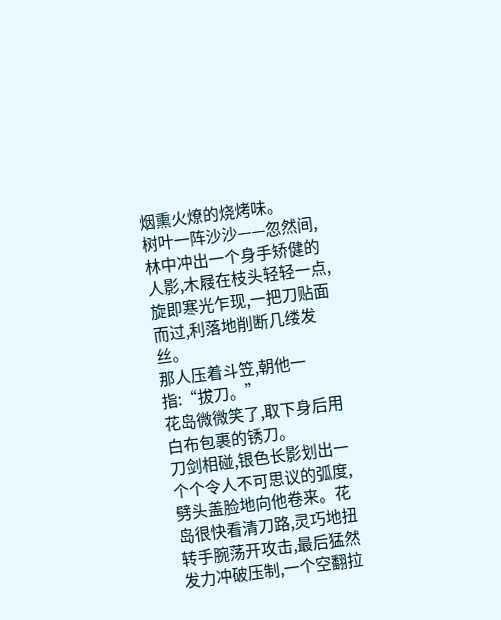烟熏火燎的烧烤味。
树叶一阵沙沙——忽然间,林中冲出一个身手矫健的人影,木屐在枝头轻轻一点,旋即寒光乍现,一把刀贴面而过,利落地削断几缕发丝。
那人压着斗笠,朝他一指:“拔刀。”
花岛微微笑了,取下身后用白布包裹的锈刀。
刀剑相碰,银色长影划出一个个令人不可思议的弧度,劈头盖脸地向他卷来。花岛很快看清刀路,灵巧地扭转手腕荡开攻击,最后猛然发力冲破压制,一个空翻拉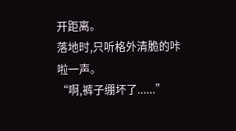开距离。
落地时,只听格外清脆的咔啦一声。
“啊,裤子绷坏了......”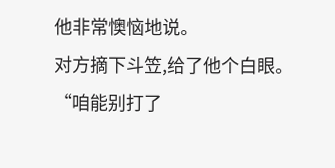他非常懊恼地说。
对方摘下斗笠,给了他个白眼。
“咱能别打了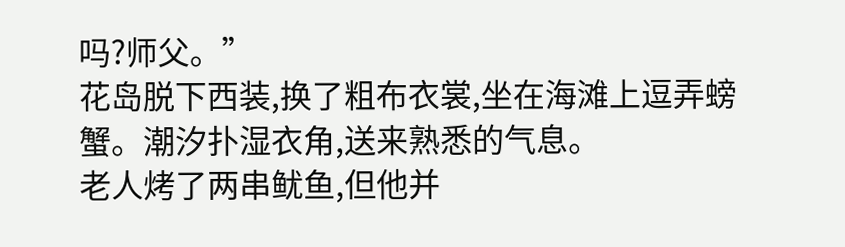吗?师父。”
花岛脱下西装,换了粗布衣裳,坐在海滩上逗弄螃蟹。潮汐扑湿衣角,送来熟悉的气息。
老人烤了两串鱿鱼,但他并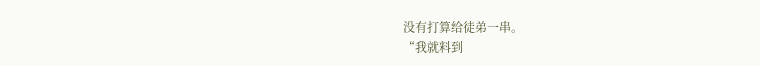没有打算给徒弟一串。
“我就料到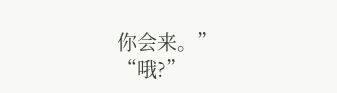你会来。”
“哦?”